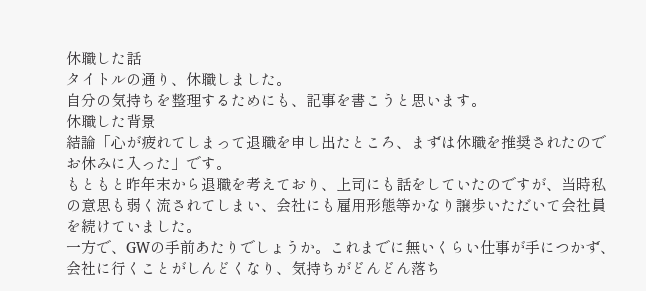休職した話
タイトルの通り、休職しました。
自分の気持ちを整理するためにも、記事を書こうと思います。
休職した背景
結論「心が疲れてしまって退職を申し出たところ、まずは休職を推奨されたのでお休みに入った」です。
もともと昨年末から退職を考えており、上司にも話をしていたのですが、当時私の意思も弱く流されてしまい、会社にも雇用形態等かなり譲歩いただいて会社員を続けていました。
一方で、GWの手前あたりでしょうか。これまでに無いくらい仕事が手につかず、会社に行くことがしんどくなり、気持ちがどんどん落ち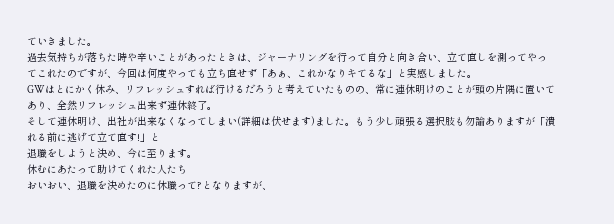ていきました。
過去気持ちが落ちた時や辛いことがあったときは、ジャーナリングを行って自分と向き合い、立て直しを測ってやってこれたのですが、今回は何度やっても立ち直せず「あぁ、これかなりキてるな」と実感しました。
GWはとにかく休み、リフレッシュすれば行けるだろうと考えていたものの、常に連休明けのことが頭の片隅に置いてあり、全然リフレッシュ出来ず連休終了。
そして連休明け、出社が出来なくなってしまい(詳細は伏せます)ました。もう少し頑張る選択肢も勿論ありますが「潰れる前に逃げて立て直す!」と
退職をしようと決め、今に至ります。
休むにあたって助けてくれた人たち
おいおい、退職を決めたのに休職って?となりますが、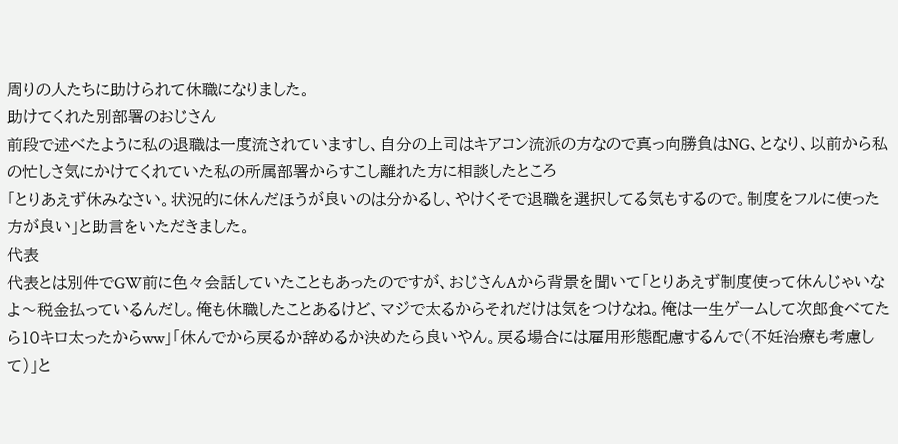周りの人たちに助けられて休職になりました。
助けてくれた別部署のおじさん
前段で述べたように私の退職は一度流されていますし、自分の上司はキアコン流派の方なので真っ向勝負はNG、となり、以前から私の忙しさ気にかけてくれていた私の所属部署からすこし離れた方に相談したところ
「とりあえず休みなさい。状況的に休んだほうが良いのは分かるし、やけくそで退職を選択してる気もするので。制度をフルに使った方が良い」と助言をいただきました。
代表
代表とは別件でGW前に色々会話していたこともあったのですが、おじさんAから背景を聞いて「とりあえず制度使って休んじゃいなよ〜税金払っているんだし。俺も休職したことあるけど、マジで太るからそれだけは気をつけなね。俺は一生ゲームして次郎食べてたら10キロ太ったからww」「休んでから戻るか辞めるか決めたら良いやん。戻る場合には雇用形態配慮するんで(不妊治療も考慮して)」と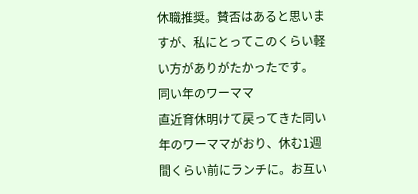休職推奨。賛否はあると思いますが、私にとってこのくらい軽い方がありがたかったです。
同い年のワーママ
直近育休明けて戻ってきた同い年のワーママがおり、休む1週間くらい前にランチに。お互い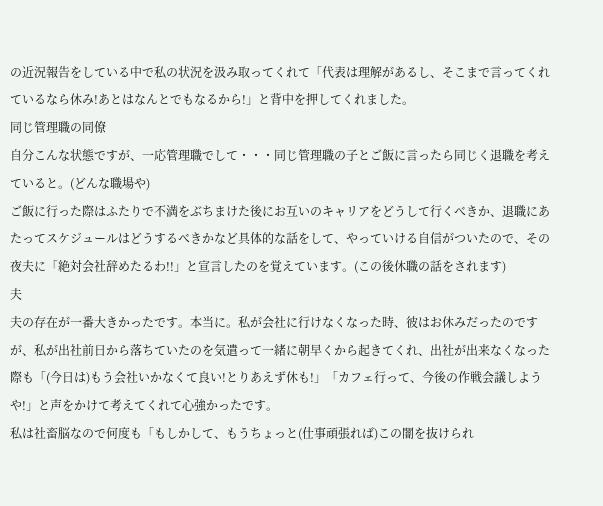の近況報告をしている中で私の状況を汲み取ってくれて「代表は理解があるし、そこまで言ってくれているなら休み!あとはなんとでもなるから!」と背中を押してくれました。
同じ管理職の同僚
自分こんな状態ですが、一応管理職でして・・・同じ管理職の子とご飯に言ったら同じく退職を考えていると。(どんな職場や)
ご飯に行った際はふたりで不満をぶちまけた後にお互いのキャリアをどうして行くべきか、退職にあたってスケジュールはどうするべきかなど具体的な話をして、やっていける自信がついたので、その夜夫に「絶対会社辞めたるわ!!」と宣言したのを覚えています。(この後休職の話をされます)
夫
夫の存在が一番大きかったです。本当に。私が会社に行けなくなった時、彼はお休みだったのですが、私が出社前日から落ちていたのを気遣って一緒に朝早くから起きてくれ、出社が出来なくなった際も「(今日は)もう会社いかなくて良い!とりあえず休も!」「カフェ行って、今後の作戦会議しようや!」と声をかけて考えてくれて心強かったです。
私は社畜脳なので何度も「もしかして、もうちょっと(仕事頑張れば)この闇を抜けられ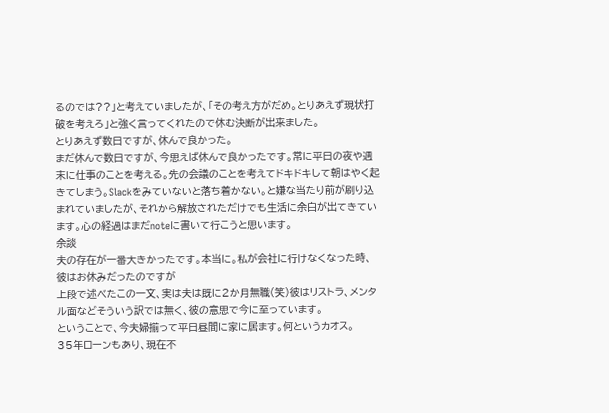るのでは??」と考えていましたが、「その考え方がだめ。とりあえず現状打破を考えろ」と強く言ってくれたので休む決断が出来ました。
とりあえず数日ですが、休んで良かった。
まだ休んで数日ですが、今思えば休んで良かったです。常に平日の夜や週末に仕事のことを考える。先の会議のことを考えてドキドキして朝はやく起きてしまう。Slackをみていないと落ち着かない。と嫌な当たり前が刷り込まれていましたが、それから解放されただけでも生活に余白が出てきています。心の経過はまだnoteに書いて行こうと思います。
余談
夫の存在が一番大きかったです。本当に。私が会社に行けなくなった時、彼はお休みだったのですが
上段で述べたこの一文、実は夫は既に2か月無職(笑)彼はリストラ、メンタル面などそういう訳では無く、彼の意思で今に至っています。
ということで、今夫婦揃って平日昼間に家に居ます。何というカオス。
35年ローンもあり、現在不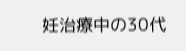妊治療中の30代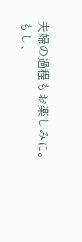夫婦の過程もお楽しみに。
もし、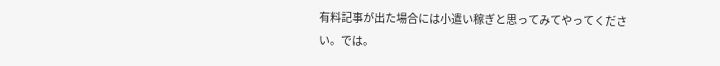有料記事が出た場合には小遣い稼ぎと思ってみてやってください。では。